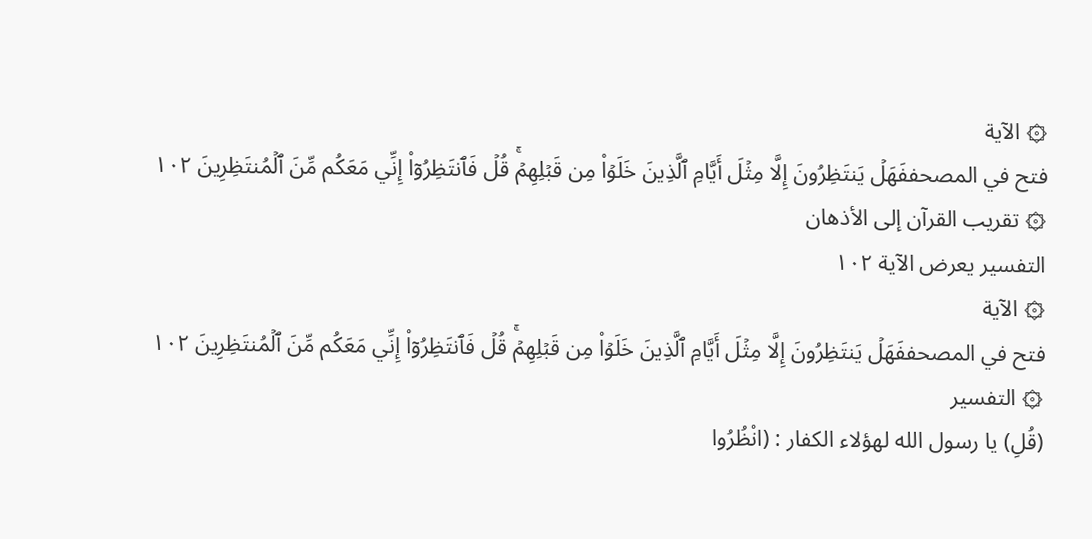۞ الآية
فتح في المصحففَهَلۡ يَنتَظِرُونَ إِلَّا مِثۡلَ أَيَّامِ ٱلَّذِينَ خَلَوۡاْ مِن قَبۡلِهِمۡۚ قُلۡ فَٱنتَظِرُوٓاْ إِنِّي مَعَكُم مِّنَ ٱلۡمُنتَظِرِينَ ١٠٢
۞ تقريب القرآن إلى الأذهان
التفسير يعرض الآية ١٠٢
۞ الآية
فتح في المصحففَهَلۡ يَنتَظِرُونَ إِلَّا مِثۡلَ أَيَّامِ ٱلَّذِينَ خَلَوۡاْ مِن قَبۡلِهِمۡۚ قُلۡ فَٱنتَظِرُوٓاْ إِنِّي مَعَكُم مِّنَ ٱلۡمُنتَظِرِينَ ١٠٢
۞ التفسير
(قُلِ) يا رسول الله لهؤلاء الكفار : (انْظُرُوا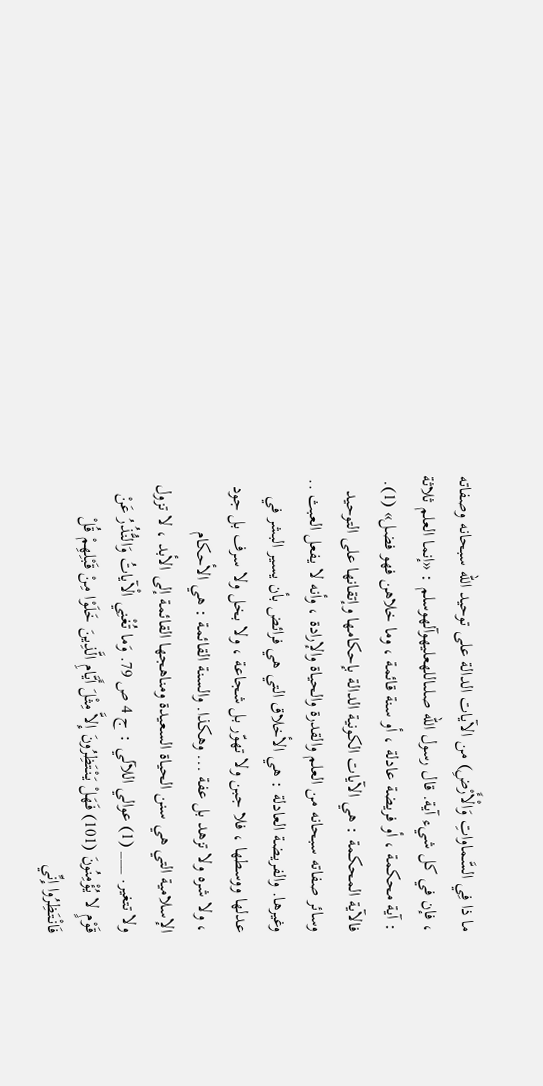ما ذا فِي السَّماواتِ وَالْأَرْضِ) من الآيات الدالة على توحيد الله سبحانه وصفاته ، فإن في كل شيء آية. قال رسول الله صلىاللهعليهوآلهوسلم : «إنما العلم ثلاثة : آية محكمة ، أو فريضة عادلة ، أو سنة قائمة ، وما خلاهن فهو فضل» (1). فالآية المحكمة : هي الآيات الكونية الدالة بإحكامها وإتقانها على التوحيد وسائر صفاته سبحانه من العلم والقدرة والحياة والإرادة ، وأنه لا يفعل العبث .. وغيرها. والفريضة العادلة : هي الأخلاق التي هي فرائض بأن يسير البشر في عدلها ووسطها ، فلا جبن ولا تهوّر بل شجاعة ، ولا بخل ولا سرف بل جود ، ولا شره ولا تزهد بل عفة ... وهكذا. والسنة القائمة : هي الأحكام الإسلامية التي هي سنن الحياة السعيدة ومناهجها القائمة إلى الأبد ، لا تزول ولا تتغير. ___ (1) عوالي اللآلي : ج 4 ص 79. وَما تُغْنِي الْآياتُ وَالنُّذُرُ عَنْ قَوْمٍ لا يُؤْمِنُونَ (101) فَهَلْ يَنْتَظِرُونَ إِلاَّ مِثْلَ أَيَّامِ الَّذِينَ خَلَوْا مِنْ قَبْلِهِمْ قُلْ فَانْتَظِرُوا إِنِّي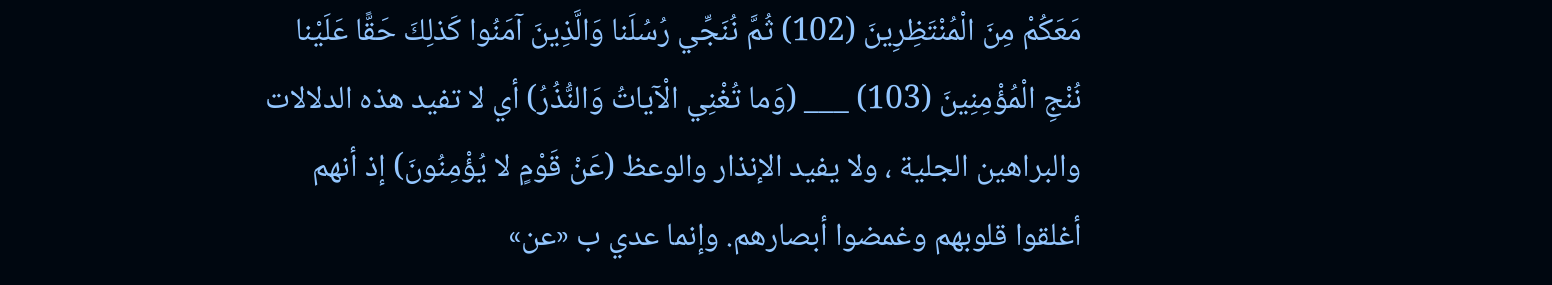مَعَكُمْ مِنَ الْمُنْتَظِرِينَ (102) ثُمَّ نُنَجِّي رُسُلَنا وَالَّذِينَ آمَنُوا كَذلِكَ حَقًّا عَلَيْنا نُنْجِ الْمُؤْمِنِينَ (103) ___ (وَما تُغْنِي الْآياتُ وَالنُّذُرُ) أي لا تفيد هذه الدلالات والبراهين الجلية ، ولا يفيد الإنذار والوعظ (عَنْ قَوْمٍ لا يُؤْمِنُونَ) إذ أنهم أغلقوا قلوبهم وغمضوا أبصارهم. وإنما عدي ب «عن»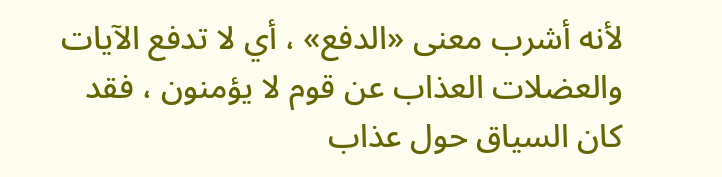لأنه أشرب معنى «الدفع» ، أي لا تدفع الآيات والعضلات العذاب عن قوم لا يؤمنون ، فقد كان السياق حول عذاب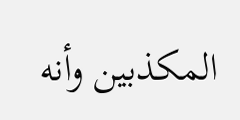المكذبين وأنه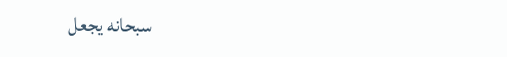سبحانه يجعل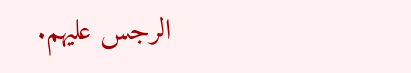الرجس عليهم.